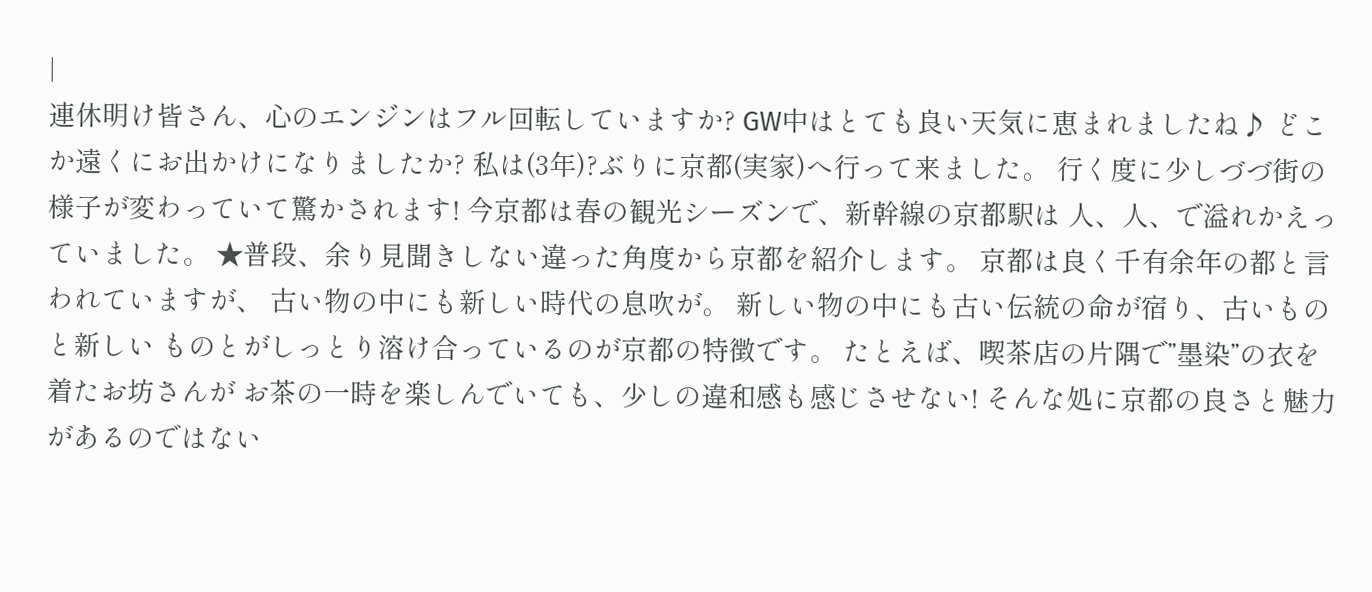|
連休明け皆さん、心のエンジンはフル回転していますか? GW中はとても良い天気に恵まれましたね♪ どこか遠くにお出かけになりましたか? 私は(3年)?ぶりに京都(実家)へ行って来ました。 行く度に少しづづ街の様子が変わっていて驚かされます! 今京都は春の観光シーズンで、新幹線の京都駅は 人、人、で溢れかえっていました。 ★普段、余り見聞きしない違った角度から京都を紹介します。 京都は良く千有余年の都と言われていますが、 古い物の中にも新しい時代の息吹が。 新しい物の中にも古い伝統の命が宿り、古いものと新しい ものとがしっとり溶け合っているのが京都の特徴です。 たとえば、喫茶店の片隅で”墨染”の衣を着たお坊さんが お茶の一時を楽しんでいても、少しの違和感も感じさせない! そんな処に京都の良さと魅力があるのではない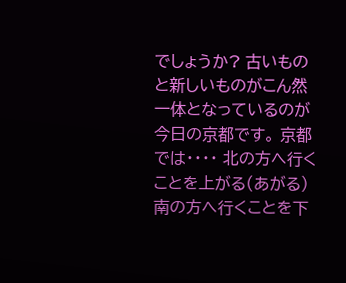でしょうか? 古いものと新しいものがこん然一体となっているのが 今日の京都です。 京都では・・・・ 北の方へ行くことを上がる(あがる) 南の方へ行くことを下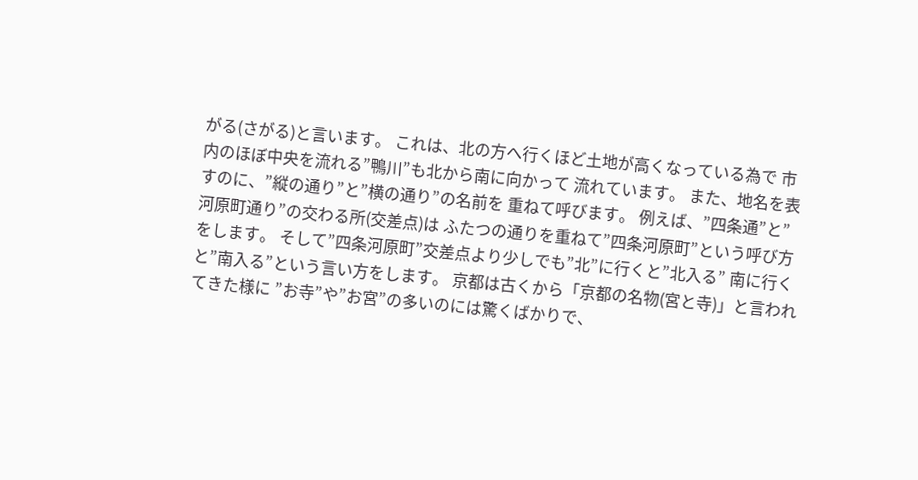がる(さがる)と言います。 これは、北の方へ行くほど土地が高くなっている為で 市内のほぼ中央を流れる”鴨川”も北から南に向かって 流れています。 また、地名を表すのに、”縦の通り”と”横の通り”の名前を 重ねて呼びます。 例えば、”四条通”と”河原町通り”の交わる所(交差点)は ふたつの通りを重ねて”四条河原町”という呼び方をします。 そして”四条河原町”交差点より少しでも”北”に行くと”北入る” 南に行くと”南入る”という言い方をします。 京都は古くから「京都の名物(宮と寺)」と言われてきた様に ”お寺”や”お宮”の多いのには驚くばかりで、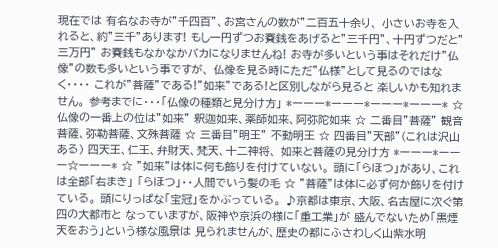現在では 有名なお寺が”千四百”、お宮さんの数が”二百五十余り、 小さいお寺を入れると、約”三千”あります! もし一円ずつお賽銭をあげると”三千円”、十円ずつだと”三万円” お賽銭もなかなかバカになりませんね! お寺が多いという事はそれだけ”仏像”の数も多いという事ですが、 仏像を見る時にただ”仏様”として見るのではなく・・・・ これが”菩薩”である!”如来”である!と区別しながら見ると 楽しいかも知れません。 参考までに・・・「仏像の種類と見分け方」 *ーーー*ーーー*ーーー*ーーー* ☆ 仏像の一番上の位は”如来” 釈迦如来、薬師如来、阿弥陀如来 ☆ 二番目”菩薩” 観音菩薩、弥勒菩薩、文殊菩薩 ☆ 三番目”明王” 不動明王 ☆ 四番目”天部”(これは沢山ある) 四天王、仁王、弁財天、梵天、十二神将、 如来と菩薩の見分け方 *ーーー*ーーー☆ーーー* ☆ ”如来”は体に何も飾りを付けていない。 頭に「らほつ」があり、これは全部「右まき」 「らほつ」・・人間でいう髪の毛 ☆ ”菩薩”は体に必ず何か飾りを付けている。 頭にりっぱな「宝冠」をかぶっている。 ♪京都は東京、大阪、名古屋に次ぐ第四の大都市と なっていますが、阪神や京浜の様に「重工業」が 盛んでないため「黒煙天をおう」という様な風景は 見られませんが、歴史の都にふさわしく山紫水明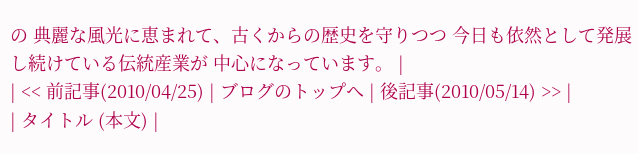の 典麗な風光に恵まれて、古くからの歴史を守りつつ 今日も依然として発展し続けている伝統産業が 中心になっています。 |
| << 前記事(2010/04/25) | ブログのトップへ | 後記事(2010/05/14) >> |
| タイトル (本文) |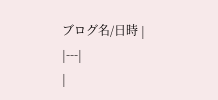ブログ名/日時 |
|---|
|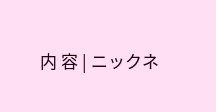内 容 | ニックネ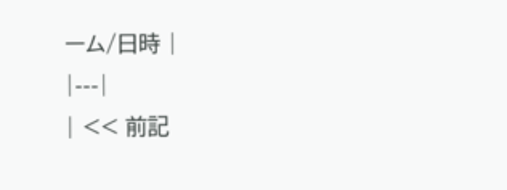ーム/日時 |
|---|
| << 前記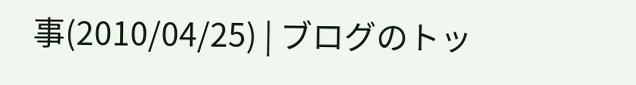事(2010/04/25) | ブログのトッ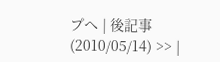プへ | 後記事(2010/05/14) >> |